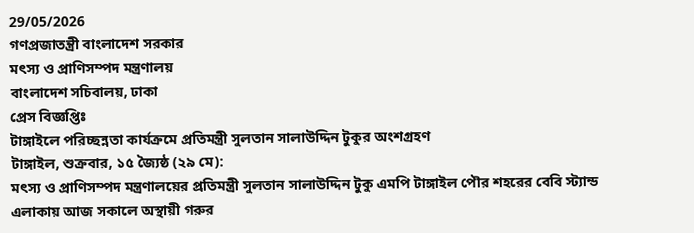29/05/2026
গণপ্রজাতন্ত্রী বাংলাদেশ সরকার
মৎস্য ও প্রাণিসম্পদ মন্ত্রণালয়
বাংলাদেশ সচিবালয়, ঢাকা
প্রেস বিজ্ঞপ্তিঃ
টাঙ্গাইলে পরিচ্ছন্নতা কার্যক্রমে প্রতিমন্ত্রী সুলতান সালাউদ্দিন টুকুর অংশগ্রহণ
টাঙ্গাইল, শুক্রবার, ১৫ জ্যৈষ্ঠ (২৯ মে):
মৎস্য ও প্রাণিসম্পদ মন্ত্রণালয়ের প্রতিমন্ত্রী সুলতান সালাউদ্দিন টুকু এমপি টাঙ্গাইল পৌর শহরের বেবি স্ট্যান্ড এলাকায় আজ সকালে অস্থায়ী গরুর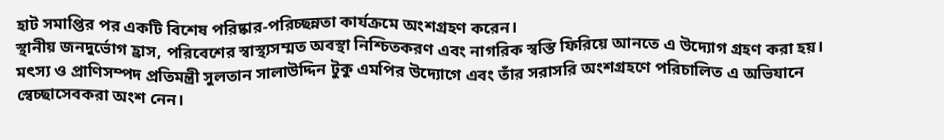হাট সমাপ্তির পর একটি বিশেষ পরিষ্কার-পরিচ্ছন্নতা কার্যক্রমে অংশগ্রহণ করেন।
স্থানীয় জনদুর্ভোগ হ্রাস, পরিবেশের স্বাস্থ্যসম্মত অবস্থা নিশ্চিতকরণ এবং নাগরিক স্বস্তি ফিরিয়ে আনতে এ উদ্যোগ গ্রহণ করা হয়।
মৎস্য ও প্রাণিসম্পদ প্রতিমন্ত্রী সুলতান সালাউদ্দিন টুকু এমপির উদ্যোগে এবং তাঁর সরাসরি অংশগ্রহণে পরিচালিত এ অভিযানে স্বেচ্ছাসেবকরা অংশ নেন।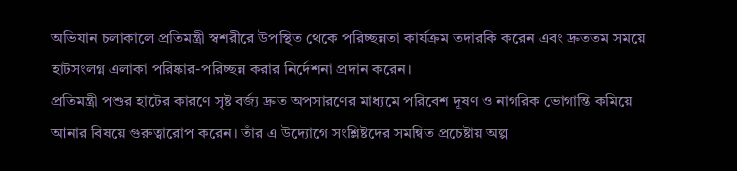অভিযান চলাকালে প্রতিমন্ত্রী স্বশরীরে উপস্থিত থেকে পরিচ্ছন্নতা কার্যক্রম তদারকি করেন এবং দ্রুততম সময়ে হাটসংলগ্ন এলাকা পরিষ্কার-পরিচ্ছন্ন করার নির্দেশনা প্রদান করেন।
প্রতিমন্ত্রী পশুর হাটের কারণে সৃষ্ট বর্জ্য দ্রুত অপসারণের মাধ্যমে পরিবেশ দূষণ ও নাগরিক ভোগান্তি কমিয়ে আনার বিষয়ে গুরুত্বারোপ করেন। তাঁর এ উদ্যোগে সংশ্লিষ্টদের সমন্বিত প্রচেষ্টায় অল্প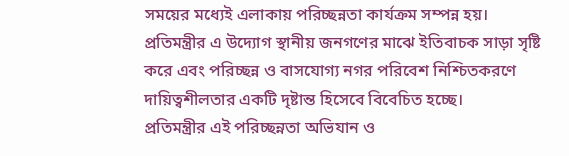সময়ের মধ্যেই এলাকায় পরিচ্ছন্নতা কার্যক্রম সম্পন্ন হয়।
প্রতিমন্ত্রীর এ উদ্যোগ স্থানীয় জনগণের মাঝে ইতিবাচক সাড়া সৃষ্টি করে এবং পরিচ্ছন্ন ও বাসযোগ্য নগর পরিবেশ নিশ্চিতকরণে দায়িত্বশীলতার একটি দৃষ্টান্ত হিসেবে বিবেচিত হচ্ছে।
প্রতিমন্ত্রীর এই পরিচ্ছন্নতা অভিযান ও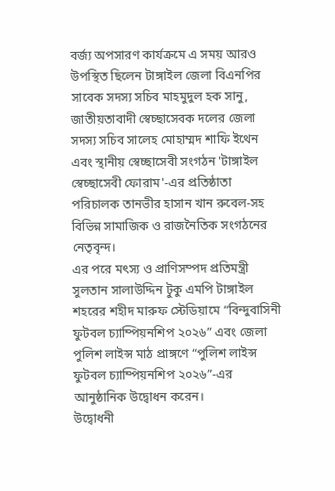বর্জ্য অপসারণ কার্যক্রমে এ সময় আরও উপস্থিত ছিলেন টাঙ্গাইল জেলা বিএনপির সাবেক সদস্য সচিব মাহমুদুল হক সানু, জাতীয়তাবাদী স্বেচ্ছাসেবক দলের জেলা সদস্য সচিব সালেহ মোহাম্মদ শাফি ইথেন এবং স্থানীয় স্বেচ্ছাসেবী সংগঠন 'টাঙ্গাইল স্বেচ্ছাসেবী ফোরাম'-এর প্রতিষ্ঠাতা পরিচালক তানভীর হাসান খান রুবেল-সহ বিভিন্ন সামাজিক ও রাজনৈতিক সংগঠনের নেতৃবৃন্দ।
এর পরে মৎস্য ও প্রাণিসম্পদ প্রতিমন্ত্রী সুলতান সালাউদ্দিন টুকু এমপি টাঙ্গাইল শহরের শহীদ মারুফ স্টেডিয়ামে “বিন্দুবাসিনী ফুটবল চ্যাম্পিয়নশিপ ২০২৬” এবং জেলা পুলিশ লাইন্স মাঠ প্রাঙ্গণে “পুলিশ লাইন্স ফুটবল চ্যাম্পিয়নশিপ ২০২৬”-এর আনুষ্ঠানিক উদ্বোধন করেন।
উদ্বোধনী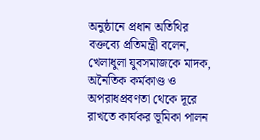অনুষ্ঠানে প্রধান অতিথির বক্তব্যে প্রতিমন্ত্রী বলেন, খেলাধুলা যুবসমাজকে মাদক, অনৈতিক কর্মকাণ্ড ও অপরাধপ্রবণতা থেকে দূরে রাখতে কার্যকর ভূমিকা পালন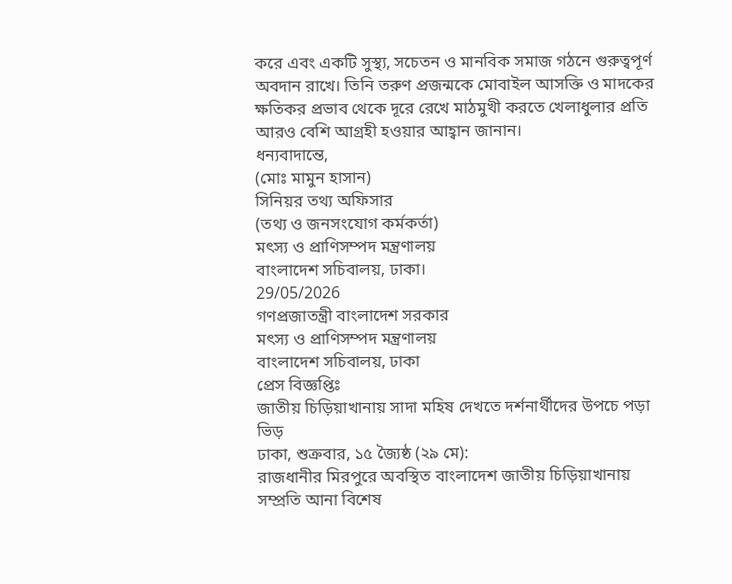করে এবং একটি সুস্থ্য, সচেতন ও মানবিক সমাজ গঠনে গুরুত্বপূর্ণ অবদান রাখে। তিনি তরুণ প্রজন্মকে মোবাইল আসক্তি ও মাদকের ক্ষতিকর প্রভাব থেকে দূরে রেখে মাঠমুখী করতে খেলাধুলার প্রতি আরও বেশি আগ্রহী হওয়ার আহ্বান জানান।
ধন্যবাদান্তে,
(মোঃ মামুন হাসান)
সিনিয়র তথ্য অফিসার
(তথ্য ও জনসংযোগ কর্মকর্তা)
মৎস্য ও প্রাণিসম্পদ মন্ত্রণালয়
বাংলাদেশ সচিবালয়, ঢাকা।
29/05/2026
গণপ্রজাতন্ত্রী বাংলাদেশ সরকার
মৎস্য ও প্রাণিসম্পদ মন্ত্রণালয়
বাংলাদেশ সচিবালয়, ঢাকা
প্রেস বিজ্ঞপ্তিঃ
জাতীয় চিড়িয়াখানায় সাদা মহিষ দেখতে দর্শনার্থীদের উপচে পড়া ভিড়
ঢাকা, শুক্রবার, ১৫ জ্যৈষ্ঠ (২৯ মে):
রাজধানীর মিরপুরে অবস্থিত বাংলাদেশ জাতীয় চিড়িয়াখানায় সম্প্রতি আনা বিশেষ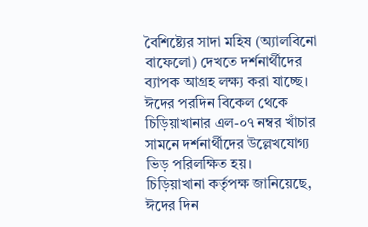বৈশিষ্ট্যের সাদা মহিষ (অ্যালবিনো বাফেলো) দেখতে দর্শনার্থীদের ব্যাপক আগ্রহ লক্ষ্য করা যাচ্ছে। ঈদের পরদিন বিকেল থেকে চিড়িয়াখানার এল-০৭ নম্বর খাঁচার সামনে দর্শনার্থীদের উল্লেখযোগ্য ভিড় পরিলক্ষিত হয়।
চিড়িয়াখানা কর্তৃপক্ষ জানিয়েছে, ঈদের দিন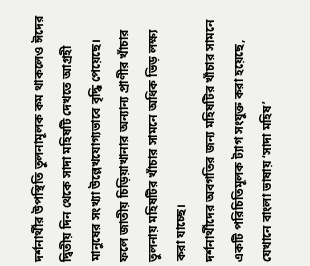দর্শনার্থীর উপস্থিতি তুলনামূলক কম থাকলেও ঈদের দ্বিতীয় দিন থেকে সাদা মহিষটি দেখতে আগ্রহী মানুষের সংখ্যা উল্লেখযোগ্যভাবে বৃদ্ধি পেয়েছে। ফলে জাতীয় চিড়িয়াখানার অন্যান্য প্রাণীর খাঁচার তুলনায় মহিষটির খাঁচার সামনে অধিক ভিড় লক্ষ্য করা যাচ্ছে।
দর্শনার্থীদের অবগতির জন্য মহিষটির খাঁচার সামনে একটি পরিচিতিমূলক ট্যাগ সংযুক্ত করা হয়েছে, যেখানে বাংলা ভাষায় ‘সাদা মহিষ’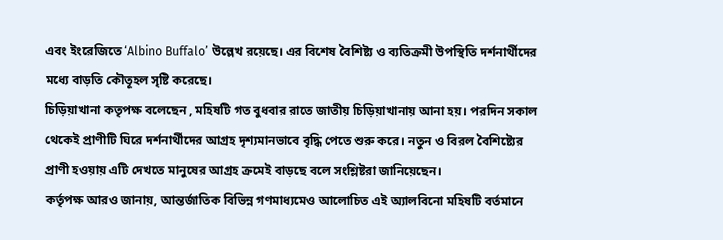এবং ইংরেজিতে ‘Albino Buffalo’ উল্লেখ রয়েছে। এর বিশেষ বৈশিষ্ট্য ও ব্যতিক্রমী উপস্থিতি দর্শনার্থীদের মধ্যে বাড়তি কৌতূহল সৃষ্টি করেছে।
চিড়িয়াখানা কতৃপক্ষ বলেছেন , মহিষটি গত বুধবার রাতে জাতীয় চিড়িয়াখানায় আনা হয়। পরদিন সকাল থেকেই প্রাণীটি ঘিরে দর্শনার্থীদের আগ্রহ দৃশ্যমানভাবে বৃদ্ধি পেতে শুরু করে। নতুন ও বিরল বৈশিষ্ট্যের প্রাণী হওয়ায় এটি দেখতে মানুষের আগ্রহ ক্রমেই বাড়ছে বলে সংশ্লিষ্টরা জানিয়েছেন।
কর্তৃপক্ষ আরও জানায়, আন্তর্জাতিক বিভিন্ন গণমাধ্যমেও আলোচিত এই অ্যালবিনো মহিষটি বর্তমানে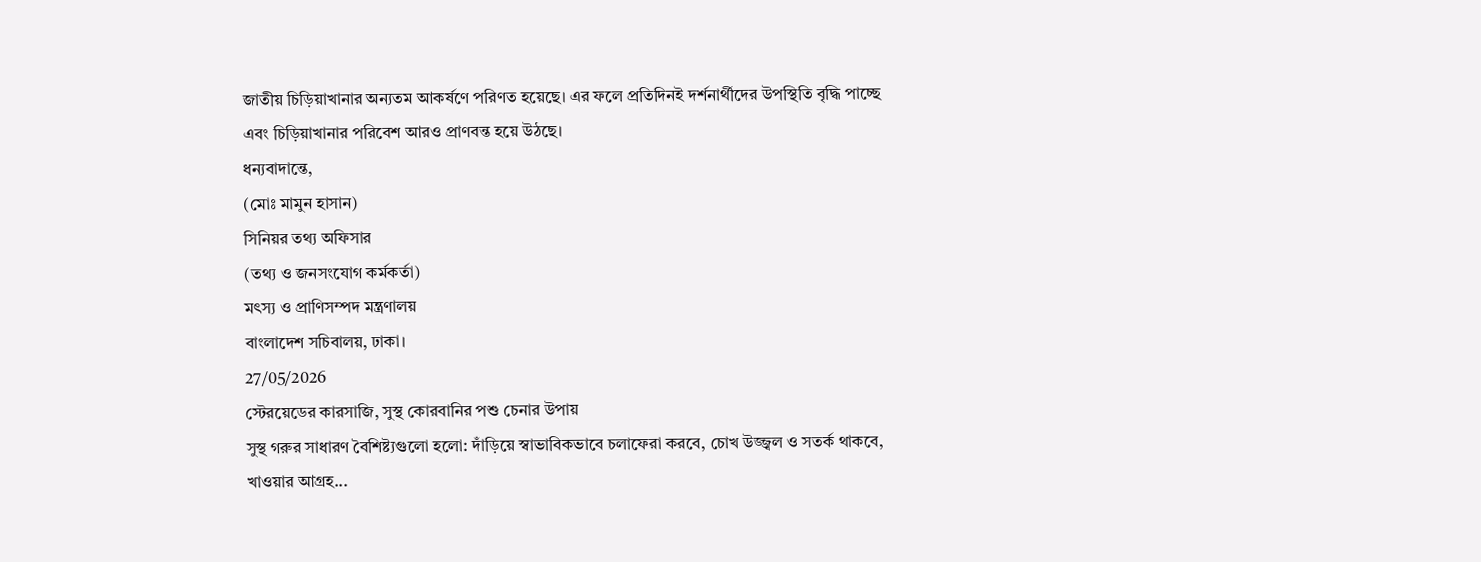জাতীয় চিড়িয়াখানার অন্যতম আকর্ষণে পরিণত হয়েছে। এর ফলে প্রতিদিনই দর্শনার্থীদের উপস্থিতি বৃদ্ধি পাচ্ছে এবং চিড়িয়াখানার পরিবেশ আরও প্রাণবন্ত হয়ে উঠছে।
ধন্যবাদান্তে,
(মোঃ মামুন হাসান)
সিনিয়র তথ্য অফিসার
(তথ্য ও জনসংযোগ কর্মকর্তা)
মৎস্য ও প্রাণিসম্পদ মন্ত্রণালয়
বাংলাদেশ সচিবালয়, ঢাকা।
27/05/2026
স্টেরয়েডের কারসাজি, সুস্থ কোরবানির পশু চেনার উপায়
সুস্থ গরুর সাধারণ বৈশিষ্ট্যগুলো হলো: দাঁড়িয়ে স্বাভাবিকভাবে চলাফেরা করবে, চোখ উজ্জ্বল ও সতর্ক থাকবে, খাওয়ার আগ্রহ...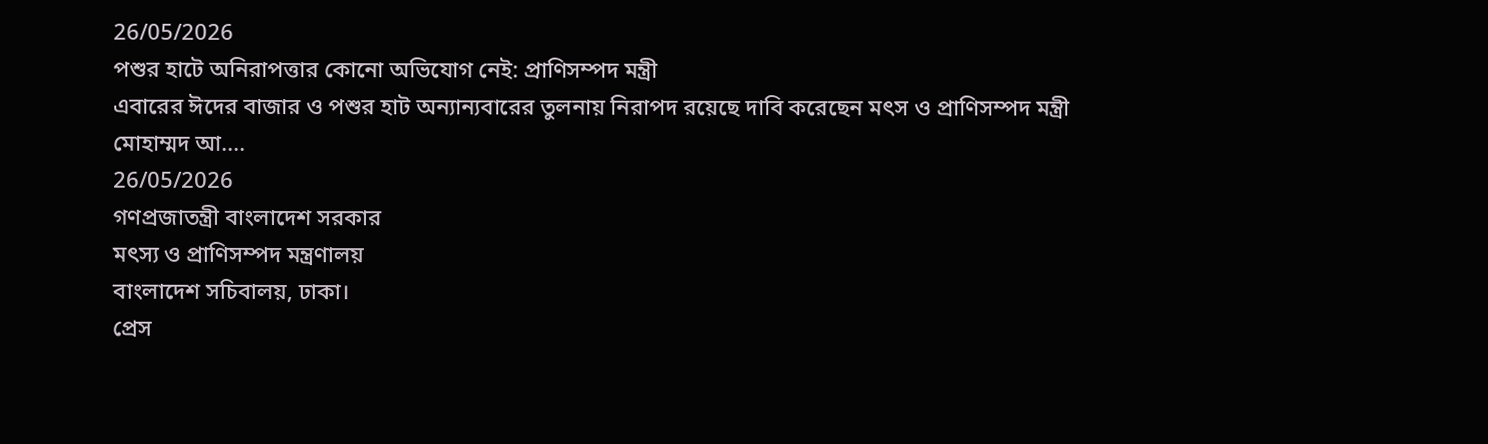26/05/2026
পশুর হাটে অনিরাপত্তার কোনো অভিযোগ নেই: প্রাণিসম্পদ মন্ত্রী
এবারের ঈদের বাজার ও পশুর হাট অন্যান্যবারের তুলনায় নিরাপদ রয়েছে দাবি করেছেন মৎস ও প্রাণিসম্পদ মন্ত্রী মোহাম্মদ আ....
26/05/2026
গণপ্রজাতন্ত্রী বাংলাদেশ সরকার
মৎস্য ও প্রাণিসম্পদ মন্ত্রণালয়
বাংলাদেশ সচিবালয়, ঢাকা।
প্রেস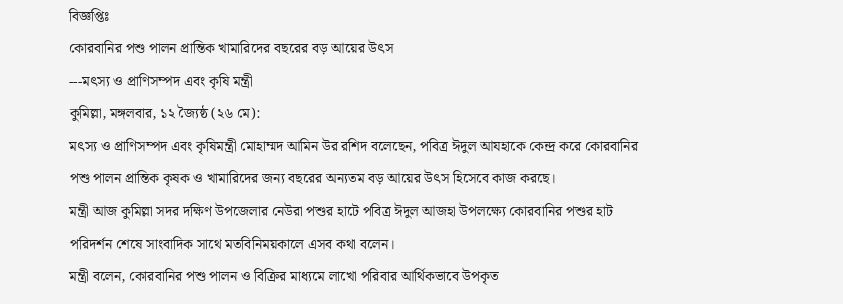বিজ্ঞপ্তিঃ
কোরবানির পশু পালন প্রান্তিক খামারিদের বছরের বড় আয়ের উৎস
---মৎস্য ও প্রাণিসম্পদ এবং কৃষি মন্ত্রী
কুমিল্লা, মঙ্গলবার, ১২ জ্যৈষ্ঠ (২৬ মে):
মৎস্য ও প্রাণিসম্পদ এবং কৃষিমন্ত্রী মোহাম্মদ আমিন উর রশিদ বলেছেন, পবিত্র ঈদুল আযহাকে কেন্দ্র করে কোরবানির পশু পালন প্রান্তিক কৃষক ও খামারিদের জন্য বছরের অন্যতম বড় আয়ের উৎস হিসেবে কাজ করছে।
মন্ত্রী আজ কুমিল্লা সদর দক্ষিণ উপজেলার নেউরা পশুর হাটে পবিত্র ঈদুল আজহা উপলক্ষ্যে কোরবানির পশুর হাট পরিদর্শন শেষে সাংবাদিক সাথে মতবিনিময়কালে এসব কথা বলেন।
মন্ত্রী বলেন, কোরবানির পশু পালন ও বিক্রির মাধ্যমে লাখো পরিবার আর্থিকভাবে উপকৃত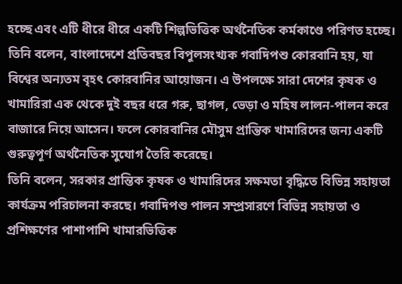হচ্ছে এবং এটি ধীরে ধীরে একটি শিল্পভিত্তিক অর্থনৈতিক কর্মকাণ্ডে পরিণত হচ্ছে।
তিনি বলেন, বাংলাদেশে প্রতিবছর বিপুলসংখ্যক গবাদিপশু কোরবানি হয়, যা বিশ্বের অন্যতম বৃহৎ কোরবানির আয়োজন। এ উপলক্ষে সারা দেশের কৃষক ও খামারিরা এক থেকে দুই বছর ধরে গরু, ছাগল, ভেড়া ও মহিষ লালন-পালন করে বাজারে নিয়ে আসেন। ফলে কোরবানির মৌসুম প্রান্তিক খামারিদের জন্য একটি গুরুত্বপূর্ণ অর্থনৈতিক সুযোগ তৈরি করেছে।
তিনি বলেন, সরকার প্রান্তিক কৃষক ও খামারিদের সক্ষমতা বৃদ্ধিতে বিভিন্ন সহায়তা কার্যক্রম পরিচালনা করছে। গবাদিপশু পালন সম্প্রসারণে বিভিন্ন সহায়তা ও প্রশিক্ষণের পাশাপাশি খামারভিত্তিক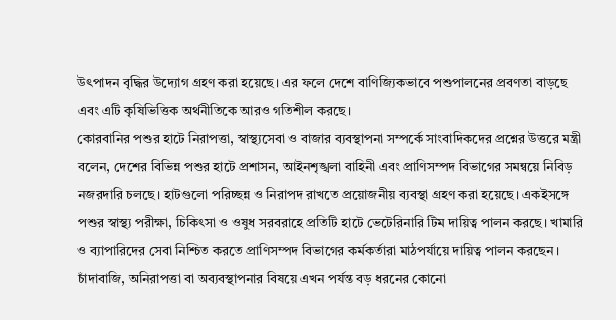উৎপাদন বৃদ্ধির উদ্যোগ গ্রহণ করা হয়েছে। এর ফলে দেশে বাণিজ্যিকভাবে পশুপালনের প্রবণতা বাড়ছে এবং এটি কৃষিভিত্তিক অর্থনীতিকে আরও গতিশীল করছে।
কোরবানির পশুর হাটে নিরাপত্তা, স্বাস্থ্যসেবা ও বাজার ব্যবস্থাপনা সম্পর্কে সাংবাদিকদের প্রশ্নের উত্তরে মন্ত্রী বলেন, দেশের বিভিন্ন পশুর হাটে প্রশাসন, আইনশৃঙ্খলা বাহিনী এবং প্রাণিসম্পদ বিভাগের সমন্বয়ে নিবিড় নজরদারি চলছে। হাটগুলো পরিচ্ছন্ন ও নিরাপদ রাখতে প্রয়োজনীয় ব্যবস্থা গ্রহণ করা হয়েছে। একইসঙ্গে পশুর স্বাস্থ্য পরীক্ষা, চিকিৎসা ও ওষুধ সরবরাহে প্রতিটি হাটে ভেটেরিনারি টিম দায়িত্ব পালন করছে। খামারি ও ব্যাপারিদের সেবা নিশ্চিত করতে প্রাণিসম্পদ বিভাগের কর্মকর্তারা মাঠপর্যায়ে দায়িত্ব পালন করছেন।
চাঁদাবাজি, অনিরাপত্তা বা অব্যবস্থাপনার বিষয়ে এখন পর্যন্ত বড় ধরনের কোনো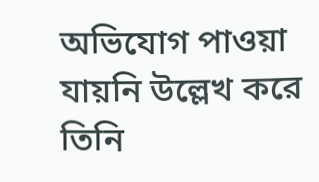অভিযোগ পাওয়া যায়নি উল্লেখ করে তিনি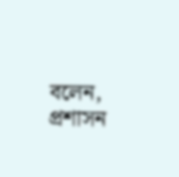বলেন, প্রশাসন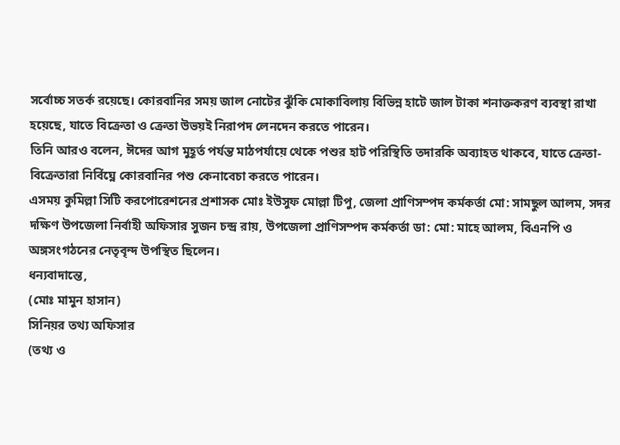সর্বোচ্চ সতর্ক রয়েছে। কোরবানির সময় জাল নোটের ঝুঁকি মোকাবিলায় বিভিন্ন হাটে জাল টাকা শনাক্তকরণ ব্যবস্থা রাখা হয়েছে, যাতে বিক্রেতা ও ক্রেতা উভয়ই নিরাপদ লেনদেন করতে পারেন।
তিনি আরও বলেন, ঈদের আগ মুহূর্ত পর্যন্ত মাঠপর্যায়ে থেকে পশুর হাট পরিস্থিতি তদারকি অব্যাহত থাকবে, যাতে ক্রেতা-বিক্রেতারা নির্বিঘ্নে কোরবানির পশু কেনাবেচা করতে পারেন।
এসময় কুমিল্লা সিটি করপোরেশনের প্রশাসক মোঃ ইউসুফ মোল্লা টিপু, জেলা প্রাণিসম্পদ কর্মকর্তা মো: সামছুল আলম, সদর দক্ষিণ উপজেলা নির্বাহী অফিসার সুজন চন্দ্র রায়, উপজেলা প্রাণিসম্পদ কর্মকর্তা ডা: মো: মাহে আলম, বিএনপি ও অঙ্গসংগঠনের নেতৃবৃন্দ উপস্থিত ছিলেন।
ধন্যবাদান্তে,
(মোঃ মামুন হাসান)
সিনিয়র তথ্য অফিসার
(তথ্য ও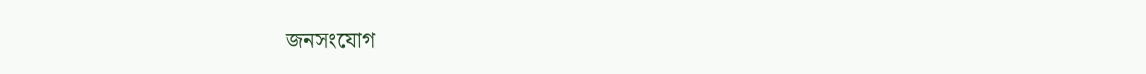জনসংযোগ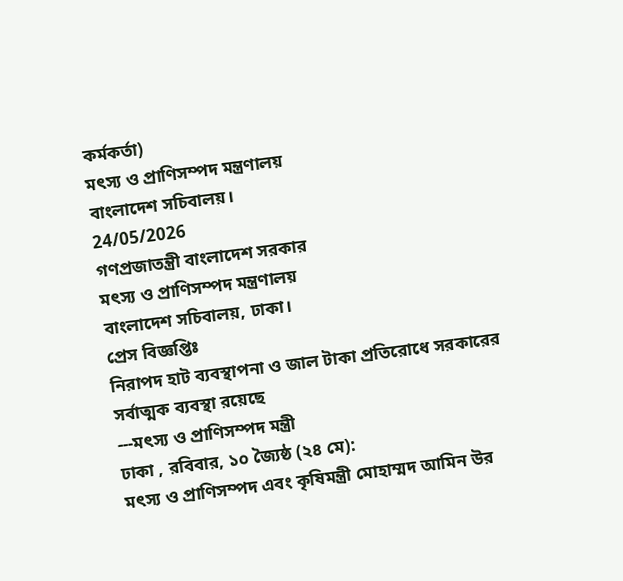কর্মকর্তা)
মৎস্য ও প্রাণিসম্পদ মন্ত্রণালয়
বাংলাদেশ সচিবালয়।
24/05/2026
গণপ্রজাতন্ত্রী বাংলাদেশ সরকার
মৎস্য ও প্রাণিসম্পদ মন্ত্রণালয়
বাংলাদেশ সচিবালয়, ঢাকা।
প্রেস বিজ্ঞপ্তিঃ
নিরাপদ হাট ব্যবস্থাপনা ও জাল টাকা প্রতিরোধে সরকারের সর্বাত্মক ব্যবস্থা রয়েছে
---মৎস্য ও প্রাণিসম্পদ মন্ত্রী
ঢাকা , রবিবার, ১০ জ্যৈষ্ঠ (২৪ মে):
মৎস্য ও প্রাণিসম্পদ এবং কৃষিমন্ত্রী মোহাম্মদ আমিন উর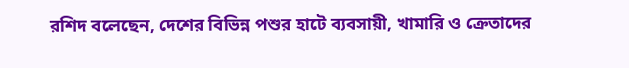রশিদ বলেছেন, দেশের বিভিন্ন পশুর হাটে ব্যবসায়ী, খামারি ও ক্রেতাদের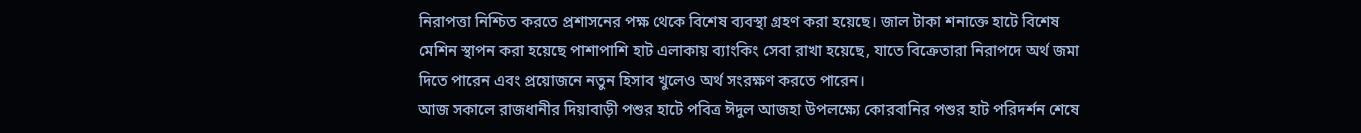নিরাপত্তা নিশ্চিত করতে প্রশাসনের পক্ষ থেকে বিশেষ ব্যবস্থা গ্রহণ করা হয়েছে। জাল টাকা শনাক্তে হাটে বিশেষ মেশিন স্থাপন করা হয়েছে পাশাপাশি হাট এলাকায় ব্যাংকিং সেবা রাখা হয়েছে, যাতে বিক্রেতারা নিরাপদে অর্থ জমা দিতে পারেন এবং প্রয়োজনে নতুন হিসাব খুলেও অর্থ সংরক্ষণ করতে পারেন।
আজ সকালে রাজধানীর দিয়াবাড়ী পশুর হাটে পবিত্র ঈদুল আজহা উপলক্ষ্যে কোরবানির পশুর হাট পরিদর্শন শেষে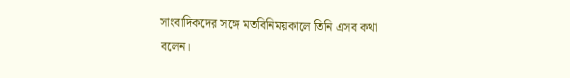সাংবাদিকদের সঙ্গে মতবিনিময়কালে তিনি এসব কথা বলেন।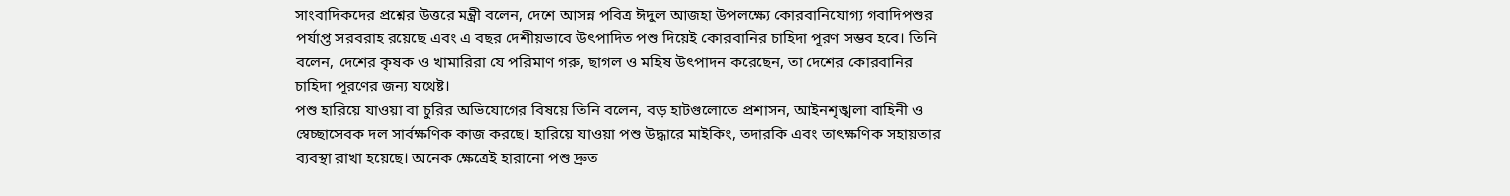সাংবাদিকদের প্রশ্নের উত্তরে মন্ত্রী বলেন, দেশে আসন্ন পবিত্র ঈদুল আজহা উপলক্ষ্যে কোরবানিযোগ্য গবাদিপশুর পর্যাপ্ত সরবরাহ রয়েছে এবং এ বছর দেশীয়ভাবে উৎপাদিত পশু দিয়েই কোরবানির চাহিদা পূরণ সম্ভব হবে। তিনি বলেন, দেশের কৃষক ও খামারিরা যে পরিমাণ গরু, ছাগল ও মহিষ উৎপাদন করেছেন, তা দেশের কোরবানির চাহিদা পূরণের জন্য যথেষ্ট।
পশু হারিয়ে যাওয়া বা চুরির অভিযোগের বিষয়ে তিনি বলেন, বড় হাটগুলোতে প্রশাসন, আইনশৃঙ্খলা বাহিনী ও স্বেচ্ছাসেবক দল সার্বক্ষণিক কাজ করছে। হারিয়ে যাওয়া পশু উদ্ধারে মাইকিং, তদারকি এবং তাৎক্ষণিক সহায়তার ব্যবস্থা রাখা হয়েছে। অনেক ক্ষেত্রেই হারানো পশু দ্রুত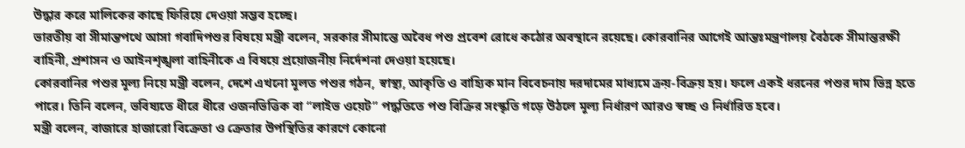উদ্ধার করে মালিকের কাছে ফিরিয়ে দেওয়া সম্ভব হচ্ছে।
ভারতীয় বা সীমান্তপথে আসা গবাদিপশুর বিষয়ে মন্ত্রী বলেন, সরকার সীমান্তে অবৈধ পশু প্রবেশ রোধে কঠোর অবস্থানে রয়েছে। কোরবানির আগেই আন্তঃমন্ত্রণালয় বৈঠকে সীমান্তরক্ষী বাহিনী, প্রশাসন ও আইনশৃঙ্খলা বাহিনীকে এ বিষয়ে প্রয়োজনীয় নির্দেশনা দেওয়া হয়েছে।
কোরবানির পশুর মূল্য নিয়ে মন্ত্রী বলেন, দেশে এখনো মূলত পশুর গঠন, স্বাস্থ্য, আকৃতি ও বাহ্যিক মান বিবেচনায় দরদামের মাধ্যমে ক্রয়-বিক্রয় হয়। ফলে একই ধরনের পশুর দাম ভিন্ন হতে পারে। তিনি বলেন, ভবিষ্যতে ধীরে ধীরে ওজনভিত্তিক বা “লাইভ ওয়েট” পদ্ধতিতে পশু বিক্রির সংস্কৃতি গড়ে উঠলে মূল্য নির্ধারণ আরও স্বচ্ছ ও নির্ধারিত হবে।
মন্ত্রী বলেন, বাজারে হাজারো বিক্রেতা ও ক্রেতার উপস্থিতির কারণে কোনো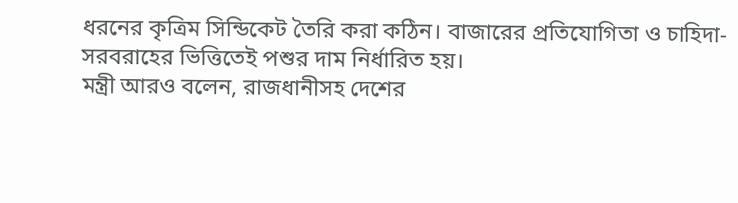ধরনের কৃত্রিম সিন্ডিকেট তৈরি করা কঠিন। বাজারের প্রতিযোগিতা ও চাহিদা-সরবরাহের ভিত্তিতেই পশুর দাম নির্ধারিত হয়।
মন্ত্রী আরও বলেন, রাজধানীসহ দেশের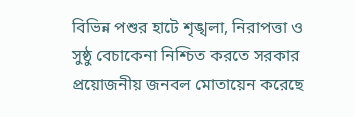বিভিন্ন পশুর হাটে শৃঙ্খলা, নিরাপত্তা ও সুষ্ঠু বেচাকেনা নিশ্চিত করতে সরকার প্রয়োজনীয় জনবল মোতায়েন করেছে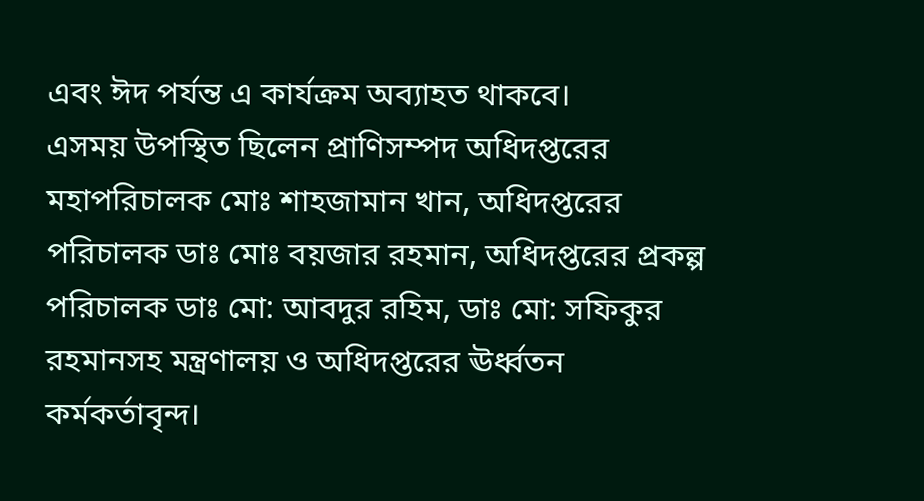এবং ঈদ পর্যন্ত এ কার্যক্রম অব্যাহত থাকবে।
এসময় উপস্থিত ছিলেন প্রাণিসম্পদ অধিদপ্তরের মহাপরিচালক মোঃ শাহজামান খান, অধিদপ্তরের পরিচালক ডাঃ মোঃ বয়জার রহমান, অধিদপ্তরের প্রকল্প পরিচালক ডাঃ মো: আবদুর রহিম, ডাঃ মো: সফিকুর রহমানসহ মন্ত্রণালয় ও অধিদপ্তরের ঊর্ধ্বতন কর্মকর্তাবৃন্দ।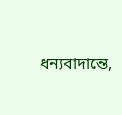ধন্যবাদান্তে,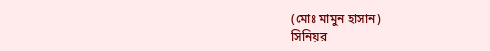(মোঃ মামুন হাসান)
সিনিয়র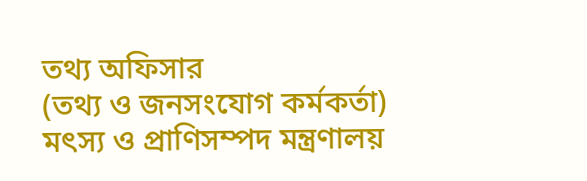তথ্য অফিসার
(তথ্য ও জনসংযোগ কর্মকর্তা)
মৎস্য ও প্রাণিসম্পদ মন্ত্রণালয়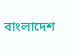বাংলাদেশ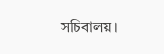সচিবালয়।